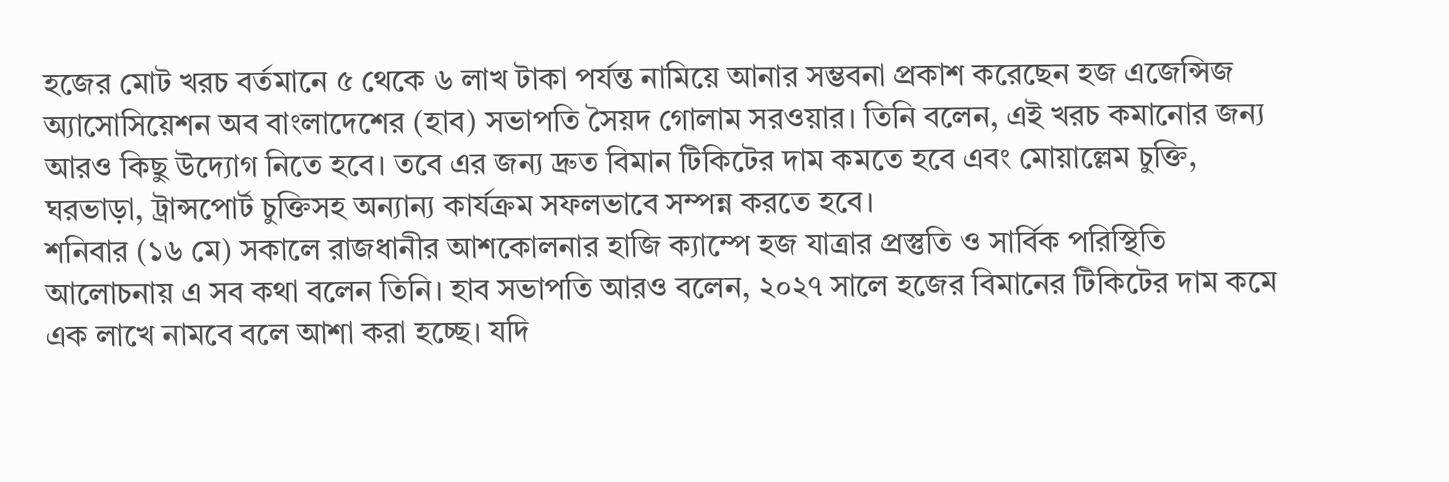হজের মোট খরচ বর্তমানে ৫ থেকে ৬ লাখ টাকা পর্যন্ত নামিয়ে আনার সম্ভবনা প্রকাশ করেছেন হজ এজেন্সিজ অ্যাসোসিয়েশন অব বাংলাদেশের (হাব) সভাপতি সৈয়দ গোলাম সরওয়ার। তিনি বলেন, এই খরচ কমানোর জন্য আরও কিছু উদ্যোগ নিতে হবে। তবে এর জন্য দ্রুত বিমান টিকিটের দাম কমতে হবে এবং মোয়াল্লেম চুক্তি, ঘরভাড়া, ট্রান্সপোর্ট চুক্তিসহ অন্যান্য কার্যক্রম সফলভাবে সম্পন্ন করতে হবে।
শনিবার (১৬ মে) সকালে রাজধানীর আশকোলনার হাজি ক্যাম্পে হজ যাত্রার প্রস্তুতি ও সার্বিক পরিস্থিতি আলোচনায় এ সব কথা বলেন তিনি। হাব সভাপতি আরও বলেন, ২০২৭ সালে হজের বিমানের টিকিটের দাম কমে এক লাখে নামবে বলে আশা করা হচ্ছে। যদি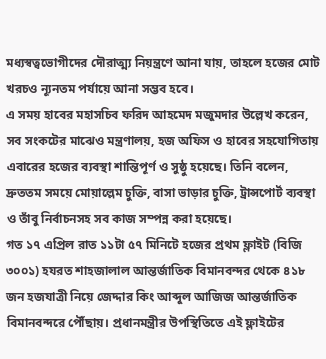মধ্যস্বত্বভোগীদের দৌরাত্ম্য নিয়ন্ত্রণে আনা যায়, তাহলে হজের মোট খরচও ন্যূনতম পর্যায়ে আনা সম্ভব হবে।
এ সময় হাবের মহাসচিব ফরিদ আহমেদ মজুমদার উল্লেখ করেন, সব সংকটের মাঝেও মন্ত্রণালয়, হজ অফিস ও হাবের সহযোগিতায় এবারের হজের ব্যবস্থা শান্তিপূর্ণ ও সুষ্ঠু হয়েছে। তিনি বলেন, দ্রুততম সময়ে মোয়াল্লেম চুক্তি, বাসা ভাড়ার চুক্তি, ট্রান্সপোর্ট ব্যবস্থা ও তাঁবু নির্বাচনসহ সব কাজ সম্পন্ন করা হয়েছে।
গত ১৭ এপ্রিল রাত ১১টা ৫৭ মিনিটে হজের প্রথম ফ্লাইট (বিজি ৩০০১) হযরত শাহজালাল আন্তর্জাতিক বিমানবন্দর থেকে ৪১৮ জন হজযাত্রী নিয়ে জেদ্দার কিং আব্দুল আজিজ আন্তর্জাতিক বিমানবন্দরে পৌঁছায়। প্রধানমন্ত্রীর উপস্থিতিতে এই ফ্লাইটের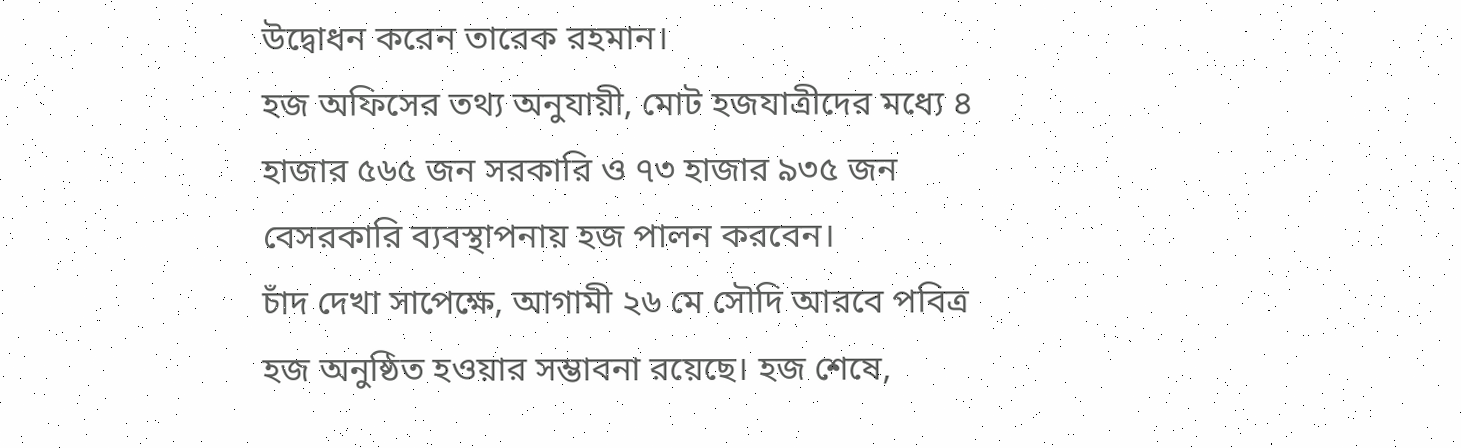উদ্বোধন করেন তারেক রহমান।
হজ অফিসের তথ্য অনুযায়ী, মোট হজযাত্রীদের মধ্যে ৪ হাজার ৫৬৫ জন সরকারি ও ৭৩ হাজার ৯৩৫ জন বেসরকারি ব্যবস্থাপনায় হজ পালন করবেন।
চাঁদ দেখা সাপেক্ষে, আগামী ২৬ মে সৌদি আরবে পবিত্র হজ অনুষ্ঠিত হওয়ার সম্ভাবনা রয়েছে। হজ শেষে,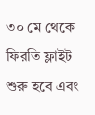৩০ মে থেকে ফিরতি ফ্লাইট শুরু হবে এবং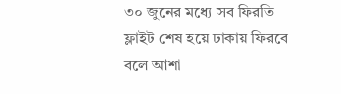৩০ জুনের মধ্যে সব ফিরতি ফ্লাইট শেষ হয়ে ঢাকায় ফিরবে বলে আশা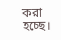করা হচ্ছে।